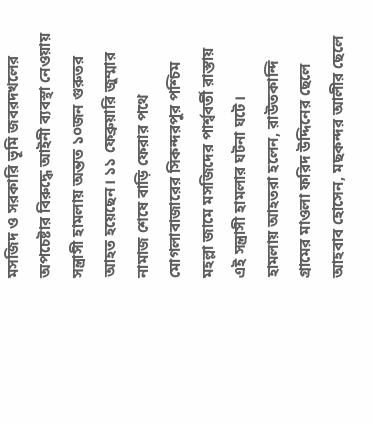মসজিদ ও সরকারি ভূমি জবরদখলের অপচেষ্টার বিরুদ্ধে আইনী ব্যবস্থা নেওয়ায় সন্ত্রাসী হামলায় অন্তত ১০জন গুরুতর আহত হয়েছেন। ১১ ফেব্রুয়ারি জুম্মার নামাজ শেষে বাড়ি ফেরার পথে মোগলাবাজারের সিকন্দরপুর পশ্চিম মহল্লা জামে মসজিদের পার্শ্ববর্তী রাস্তায় এই সন্ত্রাসী হামলার ঘটনা ঘটে।
হামলায় আহতরা হলেন, রাউতকান্দি গ্রামের মাওলা ফরিদ উদ্দিনের ছেলে আহবাব হোসেন, মছকন্দর আলীর ছেলে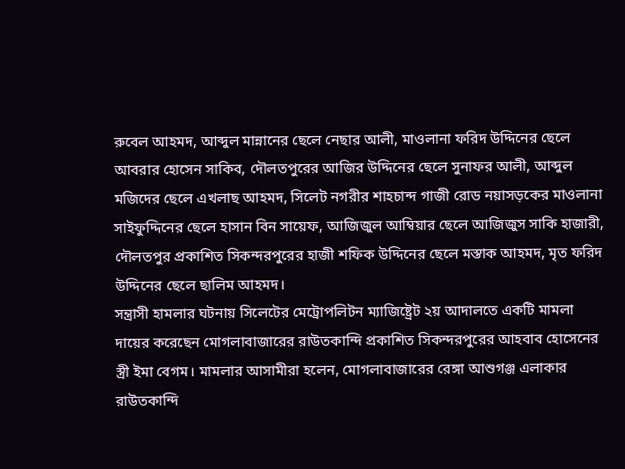রুবেল আহমদ, আব্দুল মান্নানের ছেলে নেছার আলী, মাওলানা ফরিদ উদ্দিনের ছেলে আবরার হোসেন সাকিব, দৌলতপুরের আজির উদ্দিনের ছেলে সুনাফর আলী, আব্দুল মজিদের ছেলে এখলাছ আহমদ, সিলেট নগরীর শাহচান্দ গাজী রোড নয়াসড়কের মাওলানা সাইফুদ্দিনের ছেলে হাসান বিন সায়েফ, আজিজুল আম্বিয়ার ছেলে আজিজুস সাকি হাজারী, দৌলতপুর প্রকাশিত সিকন্দরপুরের হাজী শফিক উদ্দিনের ছেলে মস্তাক আহমদ, মৃত ফরিদ উদ্দিনের ছেলে ছালিম আহমদ।
সন্ত্রাসী হামলার ঘটনায় সিলেটের মেট্রোপলিটন ম্যাজিষ্ট্রেট ২য় আদালতে একটি মামলা দায়ের করেছেন মোগলাবাজারের রাউতকান্দি প্রকাশিত সিকন্দরপুরের আহবাব হোসেনের স্ত্রী ইমা বেগম। মামলার আসামীরা হলেন, মোগলাবাজারের রেঙ্গা আশুগঞ্জ এলাকার রাউতকান্দি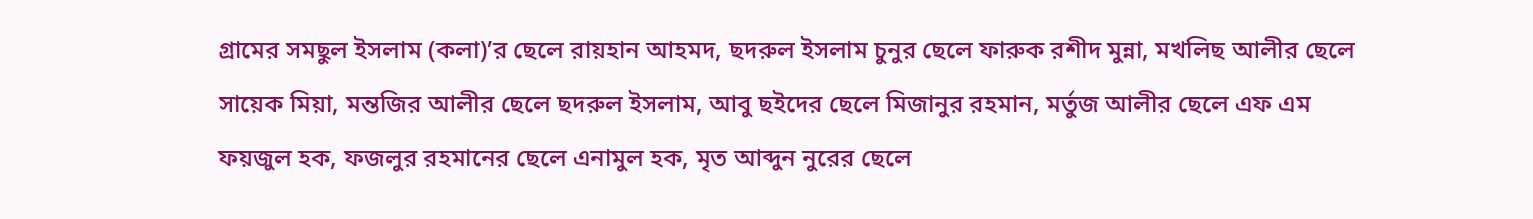গ্রামের সমছুল ইসলাম (কলা)’র ছেলে রায়হান আহমদ, ছদরুল ইসলাম চুনুর ছেলে ফারুক রশীদ মুন্না, মখলিছ আলীর ছেলে সায়েক মিয়া, মন্তজির আলীর ছেলে ছদরুল ইসলাম, আবু ছইদের ছেলে মিজানুর রহমান, মর্তুজ আলীর ছেলে এফ এম ফয়জুল হক, ফজলুর রহমানের ছেলে এনামুল হক, মৃত আব্দুন নুরের ছেলে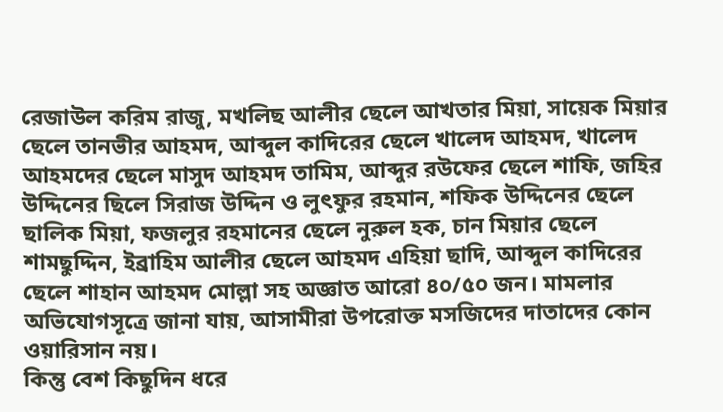রেজাউল করিম রাজু, মখলিছ আলীর ছেলে আখতার মিয়া, সায়েক মিয়ার ছেলে তানভীর আহমদ, আব্দুল কাদিরের ছেলে খালেদ আহমদ, খালেদ আহমদের ছেলে মাসুদ আহমদ তামিম, আব্দুর রউফের ছেলে শাফি, জহির উদ্দিনের ছিলে সিরাজ উদ্দিন ও লুৎফুর রহমান, শফিক উদ্দিনের ছেলে ছালিক মিয়া, ফজলুর রহমানের ছেলে নুরুল হক, চান মিয়ার ছেলে শামছুদ্দিন, ইব্রাহিম আলীর ছেলে আহমদ এহিয়া ছাদি, আব্দুল কাদিরের ছেলে শাহান আহমদ মোল্লা সহ অজ্ঞাত আরো ৪০/৫০ জন। মামলার অভিযোগসূত্রে জানা যায়, আসামীরা উপরোক্ত মসজিদের দাতাদের কোন ওয়ারিসান নয়।
কিন্তু বেশ কিছুদিন ধরে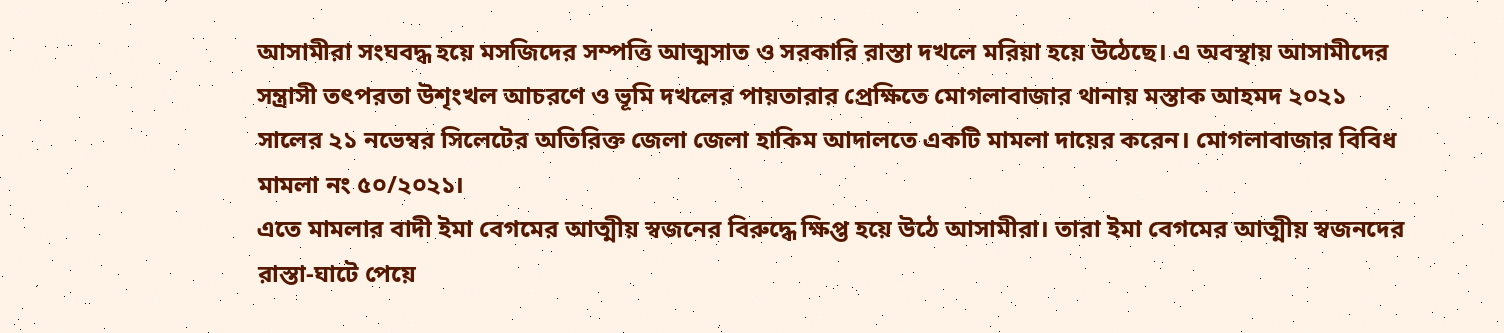আসামীরা সংঘবদ্ধ হয়ে মসজিদের সম্পত্তি আত্মসাত ও সরকারি রাস্তা দখলে মরিয়া হয়ে উঠেছে। এ অবস্থায় আসামীদের সন্ত্রাসী তৎপরতা উশৃংখল আচরণে ও ভূমি দখলের পায়তারার প্রেক্ষিতে মোগলাবাজার থানায় মস্তাক আহমদ ২০২১ সালের ২১ নভেম্বর সিলেটের অতিরিক্ত জেলা জেলা হাকিম আদালতে একটি মামলা দায়ের করেন। মোগলাবাজার বিবিধ মামলা নং ৫০/২০২১।
এতে মামলার বাদী ইমা বেগমের আত্মীয় স্বজনের বিরুদ্ধে ক্ষিপ্ত হয়ে উঠে আসামীরা। তারা ইমা বেগমের আত্মীয় স্বজনদের রাস্তা-ঘাটে পেয়ে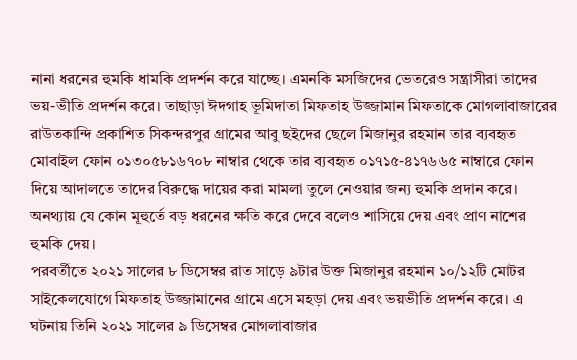নানা ধরনের হুমকি ধামকি প্রদর্শন করে যাচ্ছে। এমনকি মসজিদের ভেতরেও সন্ত্রাসীরা তাদের ভয়-ভীতি প্রদর্শন করে। তাছাড়া ঈদগাহ ভূমিদাতা মিফতাহ উজ্জামান মিফতাকে মোগলাবাজারের রাউতকান্দি প্রকাশিত সিকন্দরপুর গ্রামের আবু ছইদের ছেলে মিজানুর রহমান তার ব্যবহৃত মোবাইল ফোন ০১৩০৫৮১৬৭০৮ নাম্বার থেকে তার ব্যবহৃত ০১৭১৫-৪১৭৬৬৫ নাম্বারে ফোন দিয়ে আদালতে তাদের বিরুদ্ধে দায়ের করা মামলা তুলে নেওয়ার জন্য হুমকি প্রদান করে। অনথ্যায় যে কোন মূহুর্তে বড় ধরনের ক্ষতি করে দেবে বলেও শাসিয়ে দেয় এবং প্রাণ নাশের হুমকি দেয়।
পরবর্তীতে ২০২১ সালের ৮ ডিসেম্বর রাত সাড়ে ৯টার উক্ত মিজানুর রহমান ১০/১২টি মোটর সাইকেলযোগে মিফতাহ উজ্জামানের গ্রামে এসে মহড়া দেয় এবং ভয়ভীতি প্রদর্শন করে। এ ঘটনায় তিনি ২০২১ সালের ৯ ডিসেম্বর মোগলাবাজার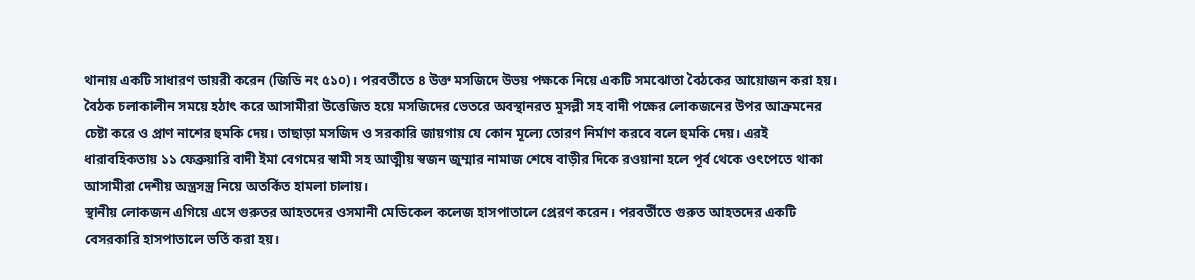থানায় একটি সাধারণ ডায়রী করেন (জিডি নং ৫১০)। পরবর্তীতে ৪ উক্ত মসজিদে উভয় পক্ষকে নিয়ে একটি সমঝোতা বৈঠকের আয়োজন করা হয়। বৈঠক চলাকালীন সময়ে হঠাৎ করে আসামীরা উত্তেজিত হয়ে মসজিদের ভেতরে অবস্থানরত মুসল্লী সহ বাদী পক্ষের লোকজনের উপর আক্রমনের চেষ্টা করে ও প্রাণ নাশের হুমকি দেয়। তাছাড়া মসজিদ ও সরকারি জায়গায় যে কোন মূল্যে তোরণ নির্মাণ করবে বলে হুমকি দেয়। এরই ধারাবহিকতায় ১১ ফেব্রুয়ারি বাদী ইমা বেগমের স্বামী সহ আত্মীয় স্বজন জুম্মার নামাজ শেষে বাড়ীর দিকে রওয়ানা হলে পূর্ব থেকে ওৎপেতে থাকা আসামীরা দেশীয় অস্ত্রসস্ত্র নিয়ে অতর্কিত হামলা চালায়।
স্থানীয় লোকজন এগিয়ে এসে গুরুতর আহতদের ওসমানী মেডিকেল কলেজ হাসপাতালে প্রেরণ করেন। পরবর্তীতে গুরুত আহতদের একটি বেসরকারি হাসপাতালে ভর্তি করা হয়।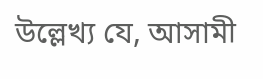উল্লেখ্য যে, আসামী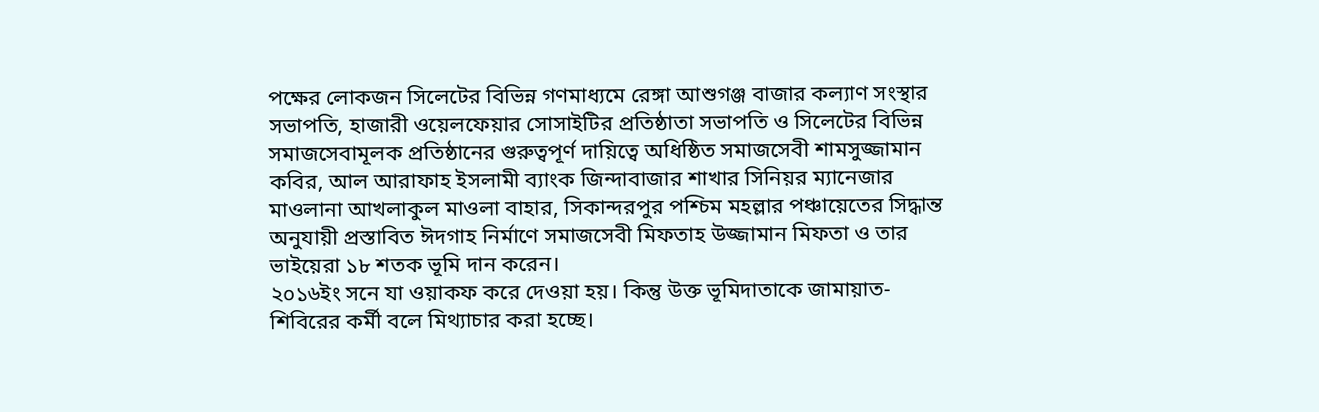পক্ষের লোকজন সিলেটের বিভিন্ন গণমাধ্যমে রেঙ্গা আশুগঞ্জ বাজার কল্যাণ সংস্থার সভাপতি, হাজারী ওয়েলফেয়ার সোসাইটির প্রতিষ্ঠাতা সভাপতি ও সিলেটের বিভিন্ন সমাজসেবামূলক প্রতিষ্ঠানের গুরুত্বপূর্ণ দায়িত্বে অধিষ্ঠিত সমাজসেবী শামসুজ্জামান কবির, আল আরাফাহ ইসলামী ব্যাংক জিন্দাবাজার শাখার সিনিয়র ম্যানেজার মাওলানা আখলাকুল মাওলা বাহার, সিকান্দরপুর পশ্চিম মহল্লার পঞ্চায়েতের সিদ্ধান্ত অনুযায়ী প্রস্তাবিত ঈদগাহ নির্মাণে সমাজসেবী মিফতাহ উজ্জামান মিফতা ও তার ভাইয়েরা ১৮ শতক ভূমি দান করেন।
২০১৬ইং সনে যা ওয়াকফ করে দেওয়া হয়। কিন্তু উক্ত ভূমিদাতাকে জামায়াত-শিবিরের কর্মী বলে মিথ্যাচার করা হচ্ছে।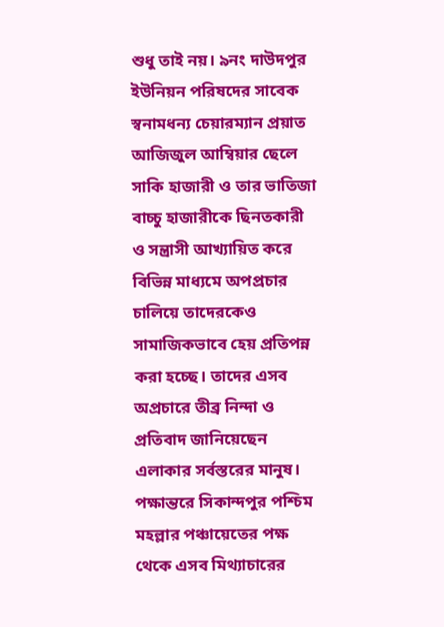শুধু তাই নয়। ৯নং দাউদপুর ইউনিয়ন পরিষদের সাবেক স্বনামধন্য চেয়ারম্যান প্রয়াত আজিজুল আম্বিয়ার ছেলে সাকি হাজারী ও তার ভাতিজা বাচ্চু হাজারীকে ছিনতকারী ও সন্ত্রাসী আখ্যায়িত করে বিভিন্ন মাধ্যমে অপপ্রচার চালিয়ে তাদেরকেও সামাজিকভাবে হেয় প্রতিপন্ন করা হচ্ছে। তাদের এসব অপ্রচারে তীব্র নিন্দা ও প্রতিবাদ জানিয়েছেন এলাকার সর্বস্তরের মানুষ। পক্ষান্তরে সিকান্দপুর পশ্চিম মহল্লার পঞ্চায়েতের পক্ষ থেকে এসব মিথ্যাচারের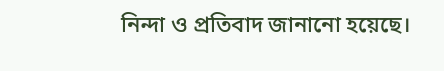নিন্দা ও প্রতিবাদ জানানো হয়েছে।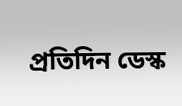প্রতিদিন ডেস্ক